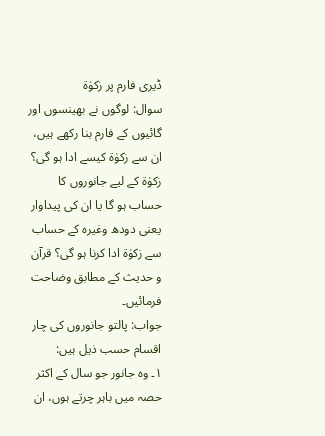ڈیری فارم پر زکوٰۃ
سوال: لوگوں نے بھینسوں اور گائیوں کے فارم بنا رکھے ہیں، ان سے زکوٰۃ کیسے ادا ہو گی؟ زکوٰۃ کے لیے جانوروں کا حساب ہو گا یا ان کی پیداوار یعنی دودھ وغیرہ کے حساب سے زکوٰۃ ادا کرنا ہو گی؟ قرآن و حدیث کے مطابق وضاحت فرمائیں۔
جواب: پالتو جانوروں کی چار اقسام حسب ذیل ہیں:
۱۔ وہ جانور جو سال کے اکثر حصہ میں باہر چرتے ہوں، ان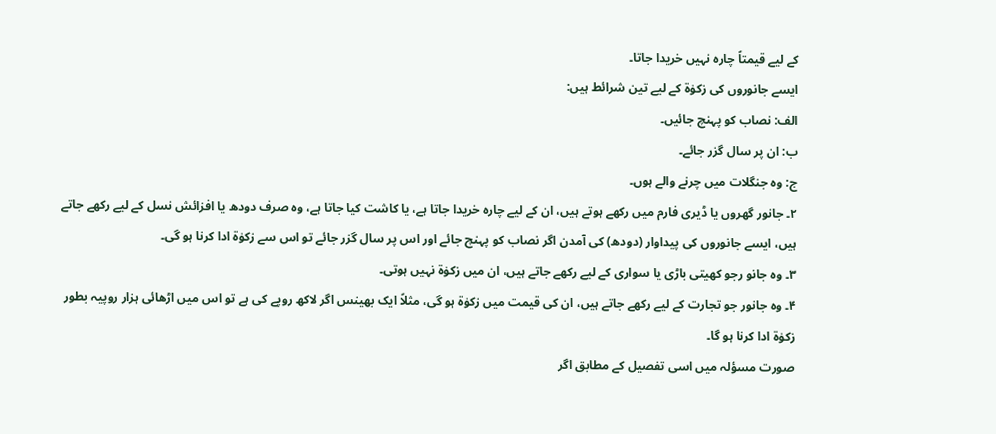کے لیے قیمتاً چارہ نہیں خریدا جاتا۔
ایسے جانوروں کی زکوٰۃ کے لیے تین شرائط ہیں:
الف: نصاب کو پہنچ جائیں۔
ب: ان پر سال گزر جائے۔
ج: وہ جنگلات میں چرنے والے ہوں۔
۲۔ جانور گھروں یا ڈیری فارم میں رکھے ہوتے ہیں، ان کے لیے چارہ خریدا جاتا ہے، یا کاشت کیا جاتا ہے، وہ صرف دودھ یا افزائش نسل کے لیے رکھے جاتے ہیں، ایسے جانوروں کی پیداوار (دودھ) کی آمدن اگر نصاب کو پہنچ جائے اور اس پر سال گزر جائے تو اس سے زکوٰۃ ادا کرنا ہو گی۔
۳۔ وہ جانو رجو کھیتی باڑی یا سواری کے لیے رکھے جاتے ہیں، ان میں زکوٰۃ نہیں ہوتی۔
۴۔ وہ جانور جو تجارت کے لیے رکھے جاتے ہیں، ان کی قیمت میں زکوٰۃ ہو گی، مثلاً ایک بھینس اگر لاکھ روپے کی ہے تو اس میں اڑھائی ہزار روپیہ بطور زکوٰۃ ادا کرنا ہو گا۔
صورت مسؤلہ میں اسی تفصیل کے مطابق اگر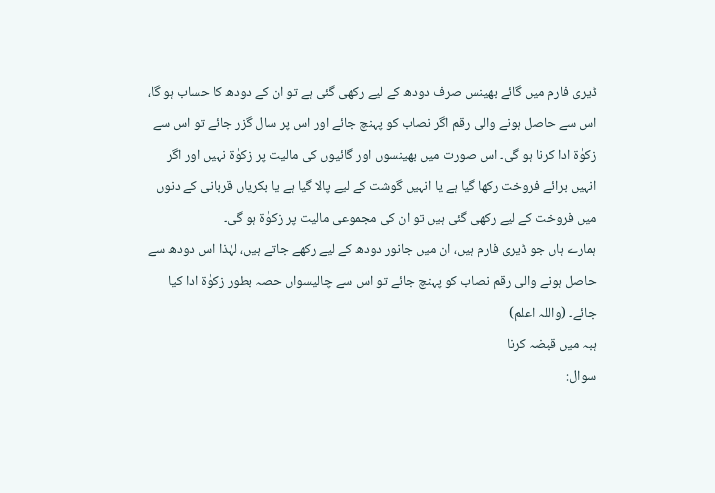ڈیری فارم میں گائے بھینس صرف دودھ کے لیے رکھی گئی ہے تو ان کے دودھ کا حساب ہو گا، اس سے حاصل ہونے والی رقم اگر نصاب کو پہنچ جائے اور اس پر سال گزر جائے تو اس سے زکوٰۃ ادا کرنا ہو گی۔ اس صورت میں بھینسوں اور گائیوں کی مالیت پر زکوٰۃ نہیں اور اگر انہیں برائے فروخت رکھا گیا ہے یا انہیں گوشت کے لیے پالا گیا ہے یا بکریاں قربانی کے دنوں میں فروخت کے لیے رکھی گئی ہیں تو ان کی مجموعی مالیت پر زکوٰۃ ہو گی۔
ہمارے ہاں جو ڈیری فارم ہیں، ان میں جانور دودھ کے لیے رکھے جاتے ہیں، لہٰذا اس دودھ سے حاصل ہونے والی رقم نصاب کو پہنچ جائے تو اس سے چالیسواں حصہ بطور زکوٰۃ ادا کیا جائے۔ (واللہ اعلم)
ہبہ میں قبضہ کرنا
سوال: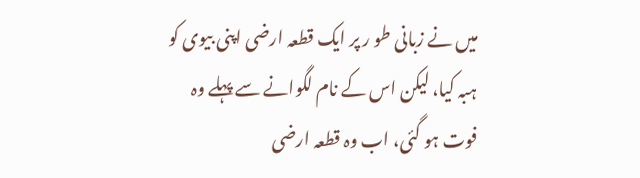میں نے زبانی طو ر پر ایک قطعہ ارضی اپنی بیوی کو ہبہ کیا، لیکن اس کے نام لگوانے سے پہلے وہ فوت ہو گئی، اب وہ قطعہ ارضی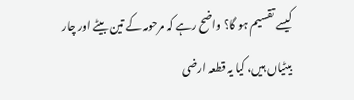کیسے تقسیم ہو گا؟ واضح رہے کہ مرحومہ کے تین بیٹے اور چار بیٹیاں ہیں، کیا یہ قطعہ ارضی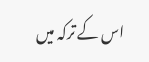اس کے ترکہ میں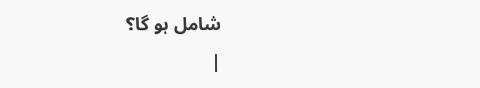شامل ہو گا؟
|